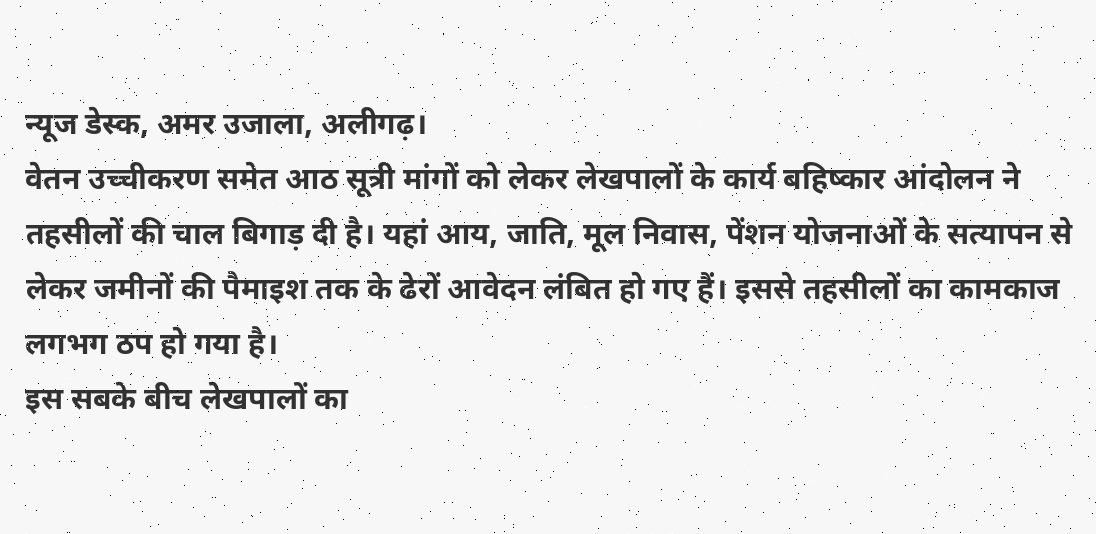न्यूज डेस्क, अमर उजाला, अलीगढ़।
वेतन उच्चीकरण समेत आठ सूत्री मांगों को लेकर लेखपालों के कार्य बहिष्कार आंदोलन ने तहसीलों की चाल बिगाड़ दी है। यहां आय, जाति, मूल निवास, पेंशन योजनाओं के सत्यापन से लेकर जमीनों की पैमाइश तक के ढेरों आवेदन लंबित हो गए हैं। इससे तहसीलों का कामकाज लगभग ठप हो गया है।
इस सबके बीच लेखपालों का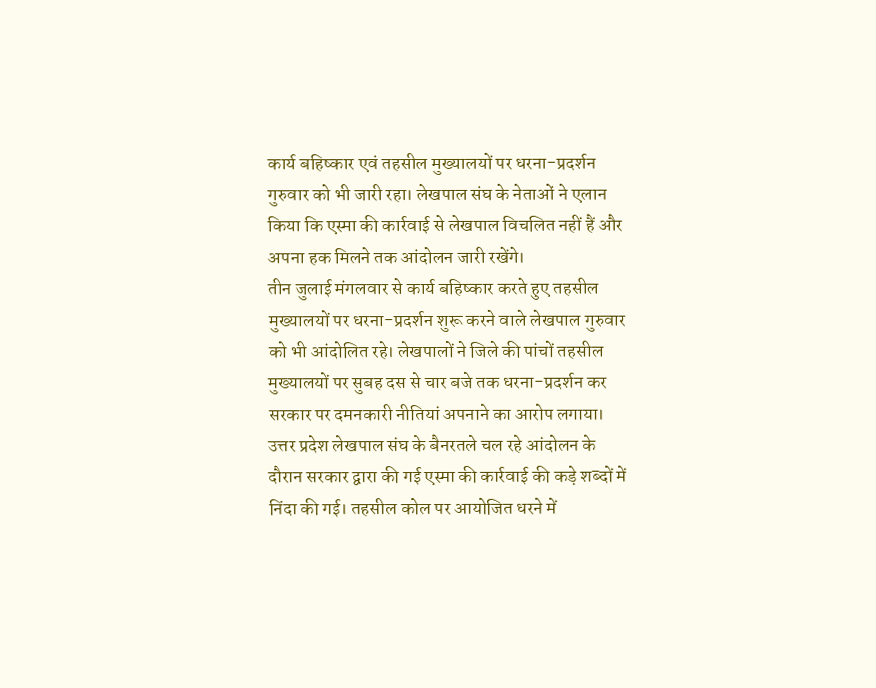कार्य बहिष्कार एवं तहसील मुख्यालयों पर धरना-प्रदर्शन गुरुवार को भी जारी रहा। लेखपाल संघ के नेताओं ने एलान किया कि एस्मा की कार्रवाई से लेखपाल विचलित नहीं हैं और अपना हक मिलने तक आंदोलन जारी रखेंगे।
तीन जुलाई मंगलवार से कार्य बहिष्कार करते हुए तहसील मुख्यालयों पर धरना-प्रदर्शन शुरू करने वाले लेखपाल गुरुवार को भी आंदोलित रहे। लेखपालों ने जिले की पांचों तहसील मुख्यालयों पर सुबह दस से चार बजे तक धरना-प्रदर्शन कर सरकार पर दमनकारी नीतियां अपनाने का आरोप लगाया।
उत्तर प्रदेश लेखपाल संघ के बैनरतले चल रहे आंदोलन के दौरान सरकार द्वारा की गई एस्मा की कार्रवाई की कड़े शब्दों में निंदा की गई। तहसील कोल पर आयोजित धरने में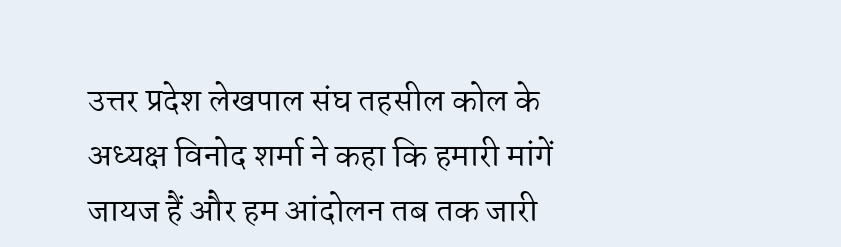उत्तर प्रदेश लेखपाल संघ तहसील कोल के अध्यक्ष विनोद शर्मा ने कहा कि हमारी मांगें जायज हैं और हम आंदोलन तब तक जारी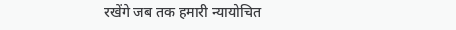रखेंगे जब तक हमारी न्यायोचित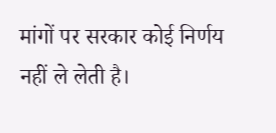मांगों पर सरकार कोई निर्णय नहीं ले लेती है।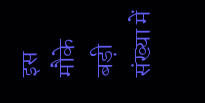इस मौके बड़ी संख्या में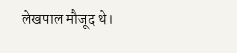लेखपाल मौजूद थे।